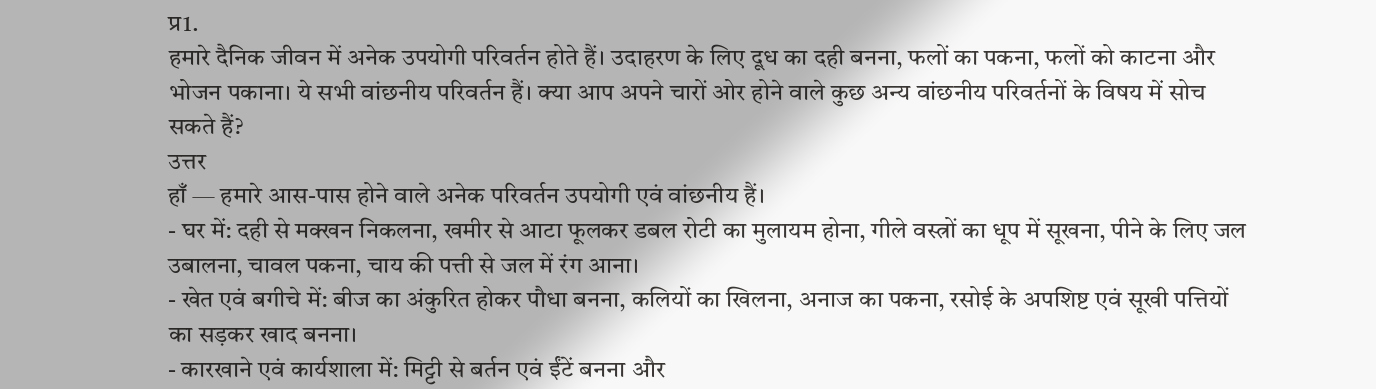प्र1.
हमारे दैनिक जीवन में अनेक उपयोगी परिवर्तन होते हैं। उदाहरण के लिए दूध का दही बनना, फलों का पकना, फलों को काटना और भोजन पकाना। ये सभी वांछनीय परिवर्तन हैं। क्या आप अपने चारों ओर होने वाले कुछ अन्य वांछनीय परिवर्तनों के विषय में सोच सकते हैं?
उत्तर
हाँ — हमारे आस-पास होने वाले अनेक परिवर्तन उपयोगी एवं वांछनीय हैं।
- घर में: दही से मक्खन निकलना, खमीर से आटा फूलकर डबल रोटी का मुलायम होना, गीले वस्त्रों का धूप में सूखना, पीने के लिए जल उबालना, चावल पकना, चाय की पत्ती से जल में रंग आना।
- खेत एवं बगीचे में: बीज का अंकुरित होकर पौधा बनना, कलियों का खिलना, अनाज का पकना, रसोई के अपशिष्ट एवं सूखी पत्तियों का सड़कर खाद बनना।
- कारखाने एवं कार्यशाला में: मिट्टी से बर्तन एवं ईंटें बनना और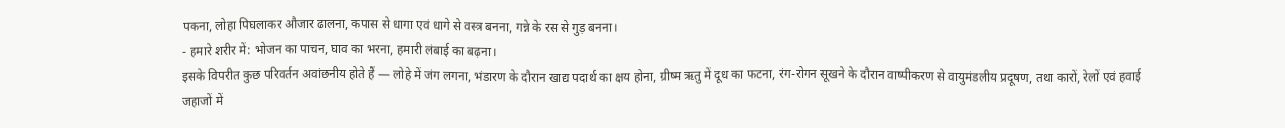पकना, लोहा पिघलाकर औजार ढालना, कपास से धागा एवं धागे से वस्त्र बनना, गन्ने के रस से गुड़ बनना।
- हमारे शरीर में: भोजन का पाचन, घाव का भरना, हमारी लंबाई का बढ़ना।
इसके विपरीत कुछ परिवर्तन अवांछनीय होते हैं — लोहे में जंग लगना, भंडारण के दौरान खाद्य पदार्थ का क्षय होना, ग्रीष्म ऋतु में दूध का फटना, रंग-रोगन सूखने के दौरान वाष्पीकरण से वायुमंडलीय प्रदूषण, तथा कारों, रेलों एवं हवाई जहाजों में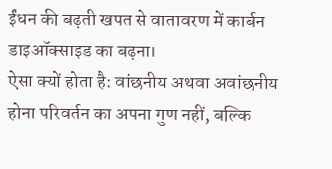ईंधन की बढ़ती खपत से वातावरण में कार्बन डाइऑक्साइड का बढ़ना।
ऐसा क्यों होता है: वांछनीय अथवा अवांछनीय होना परिवर्तन का अपना गुण नहीं, बल्कि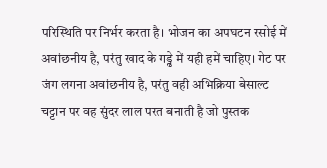परिस्थिति पर निर्भर करता है। भोजन का अपघटन रसोई में अवांछनीय है, परंतु खाद के गड्ढे में यही हमें चाहिए। गेट पर जंग लगना अवांछनीय है, परंतु वही अभिक्रिया बेसाल्ट चट्टान पर वह सुंदर लाल परत बनाती है जो पुस्तक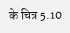के चित्र 5.10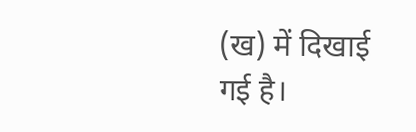(ख) में दिखाई गई है।